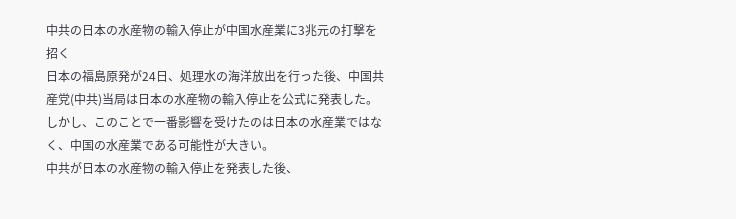中共の日本の水産物の輸入停止が中国水産業に3兆元の打撃を招く
日本の福島原発が24日、処理水の海洋放出を行った後、中国共産党(中共)当局は日本の水産物の輸入停止を公式に発表した。しかし、このことで一番影響を受けたのは日本の水産業ではなく、中国の水産業である可能性が大きい。
中共が日本の水産物の輸入停止を発表した後、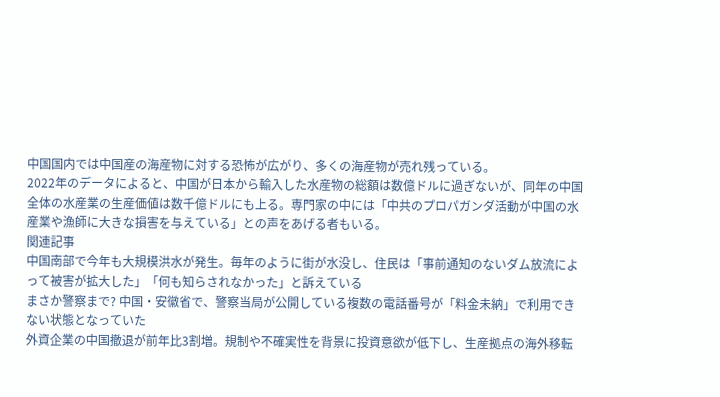中国国内では中国産の海産物に対する恐怖が広がり、多くの海産物が売れ残っている。
2022年のデータによると、中国が日本から輸入した水産物の総額は数億ドルに過ぎないが、同年の中国全体の水産業の生産価値は数千億ドルにも上る。専門家の中には「中共のプロパガンダ活動が中国の水産業や漁師に大きな損害を与えている」との声をあげる者もいる。
関連記事
中国南部で今年も大規模洪水が発生。毎年のように街が水没し、住民は「事前通知のないダム放流によって被害が拡大した」「何も知らされなかった」と訴えている
まさか警察まで? 中国・安徽省で、警察当局が公開している複数の電話番号が「料金未納」で利用できない状態となっていた
外資企業の中国撤退が前年比3割増。規制や不確実性を背景に投資意欲が低下し、生産拠点の海外移転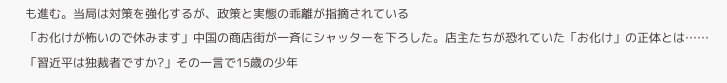も進む。当局は対策を強化するが、政策と実態の乖離が指摘されている
「お化けが怖いので休みます」中国の商店街が一斉にシャッターを下ろした。店主たちが恐れていた「お化け」の正体とは……
「習近平は独裁者ですか?」その一言で15歳の少年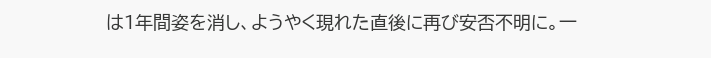は1年間姿を消し、ようやく現れた直後に再び安否不明に。一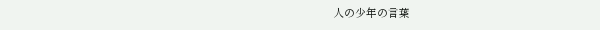人の少年の言葉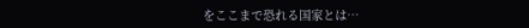をここまで恐れる国家とは…